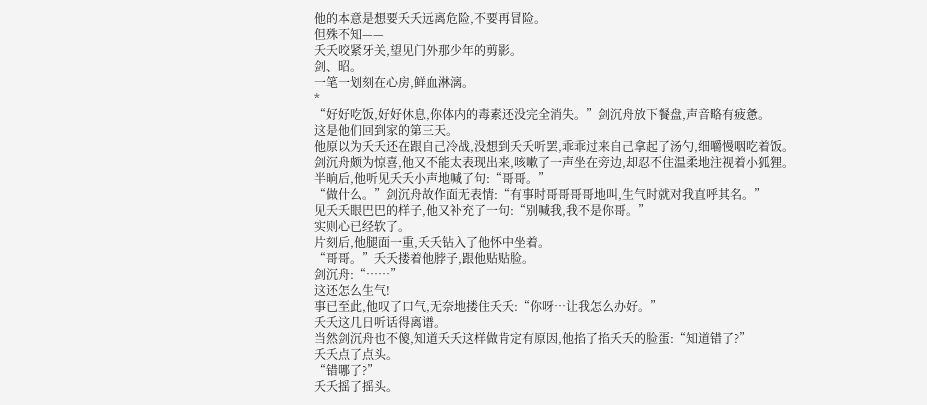他的本意是想要夭夭远离危险,不要再冒险。
但殊不知——
夭夭咬紧牙关,望见门外那少年的剪影。
剑、昭。
一笔一划刻在心房,鲜血淋漓。
*
“好好吃饭,好好休息,你体内的毒素还没完全消失。”剑沉舟放下餐盘,声音略有疲惫。
这是他们回到家的第三天。
他原以为夭夭还在跟自己冷战,没想到夭夭听罢,乖乖过来自己拿起了汤勺,细嚼慢咽吃着饭。
剑沉舟颇为惊喜,他又不能太表现出来,咳嗽了一声坐在旁边,却忍不住温柔地注视着小狐狸。
半晌后,他听见夭夭小声地喊了句:“哥哥。”
“做什么。”剑沉舟故作面无表情:“有事时哥哥哥哥地叫,生气时就对我直呼其名。”
见夭夭眼巴巴的样子,他又补充了一句:“别喊我,我不是你哥。”
实则心已经软了。
片刻后,他腿面一重,夭夭钻入了他怀中坐着。
“哥哥。”夭夭搂着他脖子,跟他贴贴脸。
剑沉舟:“……”
这还怎么生气!
事已至此,他叹了口气,无奈地搂住夭夭:“你呀…让我怎么办好。”
夭夭这几日听话得离谱。
当然剑沉舟也不傻,知道夭夭这样做肯定有原因,他掐了掐夭夭的脸蛋:“知道错了?”
夭夭点了点头。
“错哪了?”
夭夭摇了摇头。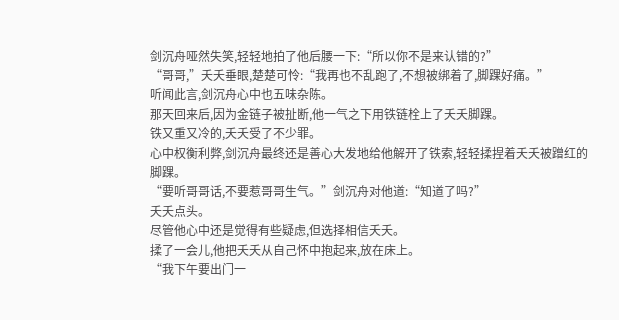剑沉舟哑然失笑,轻轻地拍了他后腰一下:“所以你不是来认错的?”
“哥哥,”夭夭垂眼,楚楚可怜:“我再也不乱跑了,不想被绑着了,脚踝好痛。”
听闻此言,剑沉舟心中也五味杂陈。
那天回来后,因为金链子被扯断,他一气之下用铁链栓上了夭夭脚踝。
铁又重又冷的,夭夭受了不少罪。
心中权衡利弊,剑沉舟最终还是善心大发地给他解开了铁索,轻轻揉捏着夭夭被蹭红的脚踝。
“要听哥哥话,不要惹哥哥生气。”剑沉舟对他道:“知道了吗?”
夭夭点头。
尽管他心中还是觉得有些疑虑,但选择相信夭夭。
揉了一会儿,他把夭夭从自己怀中抱起来,放在床上。
“我下午要出门一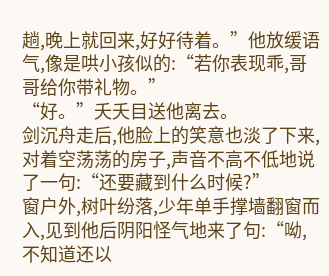趟,晚上就回来,好好待着。”他放缓语气,像是哄小孩似的:“若你表现乖,哥哥给你带礼物。”
“好。”夭夭目送他离去。
剑沉舟走后,他脸上的笑意也淡了下来,对着空荡荡的房子,声音不高不低地说了一句:“还要藏到什么时候?”
窗户外,树叶纷落,少年单手撑墙翻窗而入,见到他后阴阳怪气地来了句:“呦,不知道还以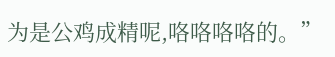为是公鸡成精呢,咯咯咯咯的。”